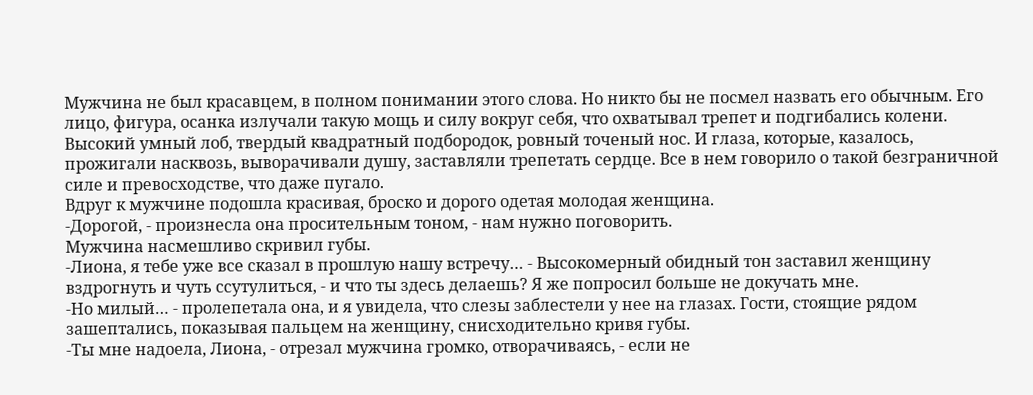Мужчина не был красавцем, в полном понимании этого слова. Но никто бы не посмел назвать его обычным. Его лицо, фигура, осанка излучали такую мощь и силу вокруг себя, что охватывал трепет и подгибались колени. Высокий умный лоб, твердый квадратный подбородок, ровный точеный нос. И глаза, которые, казалось, прожигали насквозь, выворачивали душу, заставляли трепетать сердце. Все в нем говорило о такой безграничной силе и превосходстве, что даже пугало.
Вдруг к мужчине подошла красивая, броско и дорого одетая молодая женщина.
-Дорогой, - произнесла она просительным тоном, - нам нужно поговорить.
Мужчина насмешливо скривил губы.
-Лиона, я тебе уже все сказал в прошлую нашу встречу… - Высокомерный обидный тон заставил женщину вздрогнуть и чуть ссутулиться, - и что ты здесь делаешь? Я же попросил больше не докучать мне.
-Но милый… - пролепетала она, и я увидела, что слезы заблестели у нее на глазах. Гости, стоящие рядом зашептались, показывая пальцем на женщину, снисходительно кривя губы.
-Ты мне надоела, Лиона, - отрезал мужчина громко, отворачиваясь, - если не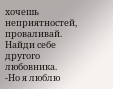хочешь неприятностей, проваливай. Найди себе другого любовника.
-Но я люблю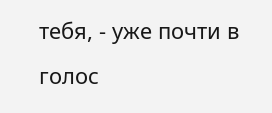тебя, - уже почти в голос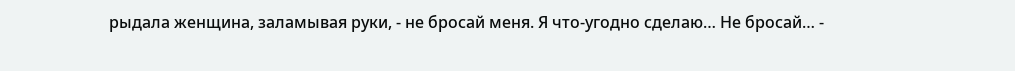рыдала женщина, заламывая руки, - не бросай меня. Я что-угодно сделаю… Не бросай… -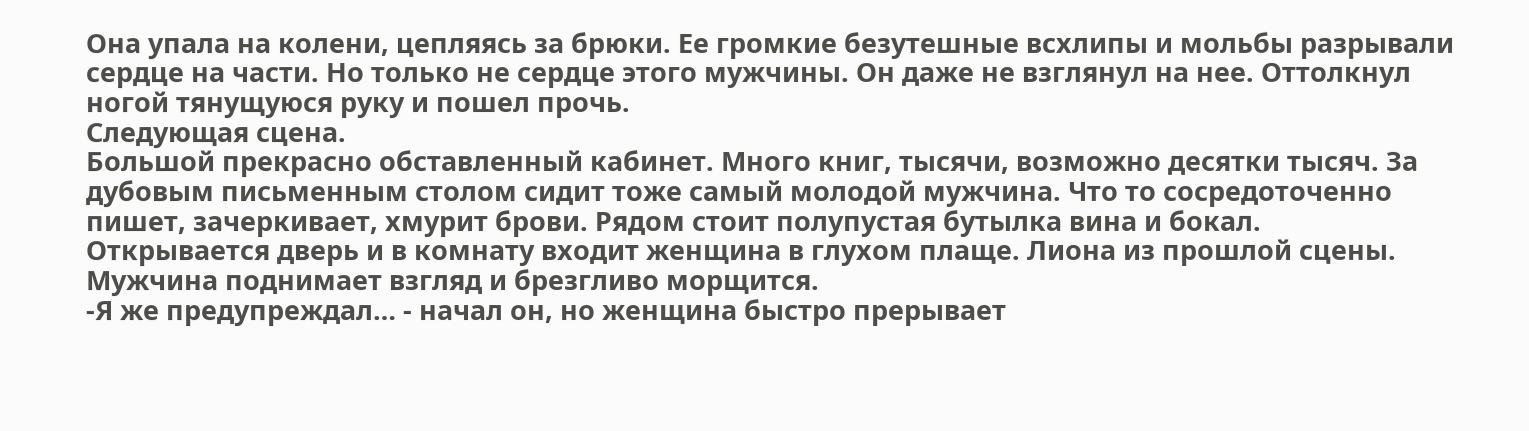Она упала на колени, цепляясь за брюки. Ее громкие безутешные всхлипы и мольбы разрывали сердце на части. Но только не сердце этого мужчины. Он даже не взглянул на нее. Оттолкнул ногой тянущуюся руку и пошел прочь.
Следующая сцена.
Большой прекрасно обставленный кабинет. Много книг, тысячи, возможно десятки тысяч. За дубовым письменным столом сидит тоже самый молодой мужчина. Что то сосредоточенно пишет, зачеркивает, хмурит брови. Рядом стоит полупустая бутылка вина и бокал.
Открывается дверь и в комнату входит женщина в глухом плаще. Лиона из прошлой сцены.
Мужчина поднимает взгляд и брезгливо морщится.
-Я же предупреждал… - начал он, но женщина быстро прерывает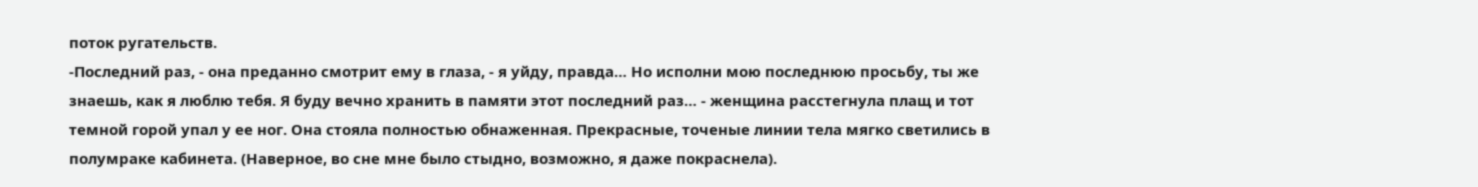поток ругательств.
-Последний раз, - она преданно смотрит ему в глаза, - я уйду, правда… Но исполни мою последнюю просьбу, ты же знаешь, как я люблю тебя. Я буду вечно хранить в памяти этот последний раз… - женщина расстегнула плащ и тот темной горой упал у ее ног. Она стояла полностью обнаженная. Прекрасные, точеные линии тела мягко светились в полумраке кабинета. (Наверное, во сне мне было стыдно, возможно, я даже покраснела).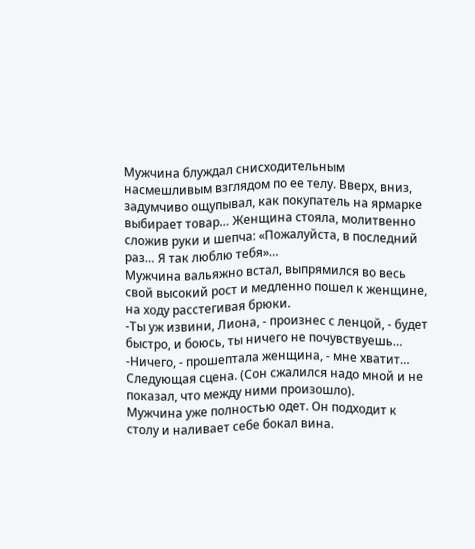Мужчина блуждал снисходительным насмешливым взглядом по ее телу. Вверх, вниз, задумчиво ощупывал, как покупатель на ярмарке выбирает товар… Женщина стояла, молитвенно сложив руки и шепча: «Пожалуйста, в последний раз… Я так люблю тебя»…
Мужчина вальяжно встал, выпрямился во весь свой высокий рост и медленно пошел к женщине, на ходу расстегивая брюки.
-Ты уж извини, Лиона, - произнес с ленцой, - будет быстро, и боюсь, ты ничего не почувствуешь…
-Ничего, - прошептала женщина, - мне хватит…
Следующая сцена. (Сон сжалился надо мной и не показал, что между ними произошло).
Мужчина уже полностью одет. Он подходит к столу и наливает себе бокал вина.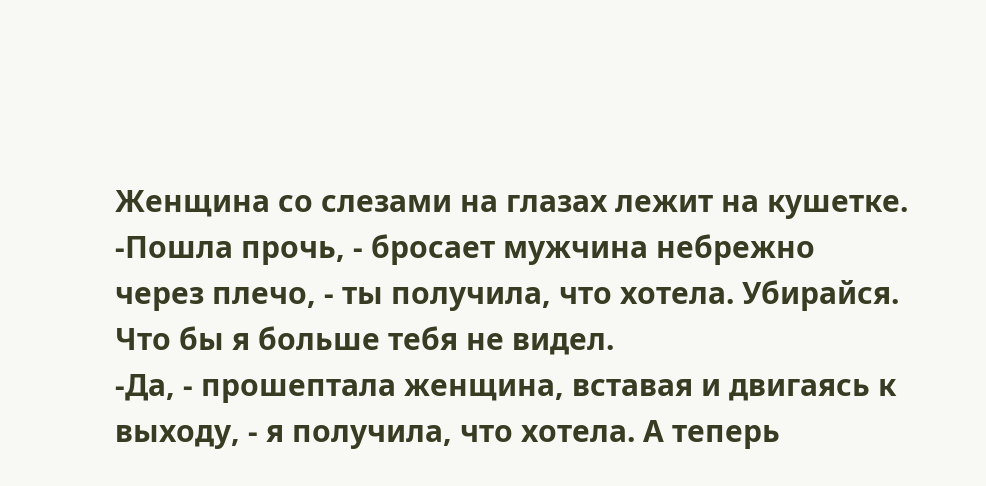Женщина со слезами на глазах лежит на кушетке.
-Пошла прочь, - бросает мужчина небрежно через плечо, - ты получила, что хотела. Убирайся. Что бы я больше тебя не видел.
-Да, - прошептала женщина, вставая и двигаясь к выходу, - я получила, что хотела. А теперь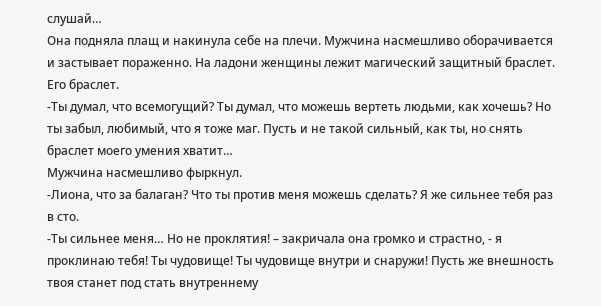слушай…
Она подняла плащ и накинула себе на плечи. Мужчина насмешливо оборачивается и застывает пораженно. На ладони женщины лежит магический защитный браслет. Его браслет.
-Ты думал, что всемогущий? Ты думал, что можешь вертеть людьми, как хочешь? Но ты забыл, любимый, что я тоже маг. Пусть и не такой сильный, как ты, но снять браслет моего умения хватит…
Мужчина насмешливо фыркнул.
-Лиона, что за балаган? Что ты против меня можешь сделать? Я же сильнее тебя раз в сто.
-Ты сильнее меня… Но не проклятия! – закричала она громко и страстно, - я проклинаю тебя! Ты чудовище! Ты чудовище внутри и снаружи! Пусть же внешность твоя станет под стать внутреннему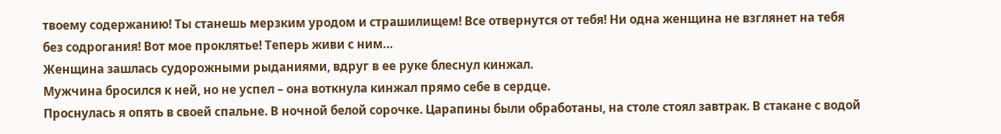твоему содержанию! Ты станешь мерзким уродом и страшилищем! Все отвернутся от тебя! Ни одна женщина не взглянет на тебя без содрогания! Вот мое проклятье! Теперь живи с ним…
Женщина зашлась судорожными рыданиями, вдруг в ее руке блеснул кинжал.
Мужчина бросился к ней, но не успел – она воткнула кинжал прямо себе в сердце.
Проснулась я опять в своей спальне. В ночной белой сорочке. Царапины были обработаны, на столе стоял завтрак. В стакане с водой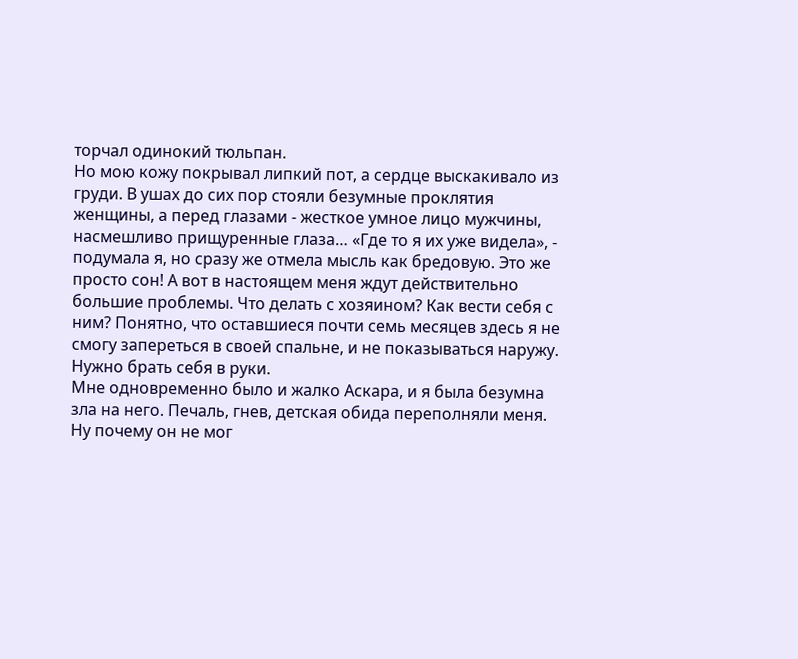торчал одинокий тюльпан.
Но мою кожу покрывал липкий пот, а сердце выскакивало из груди. В ушах до сих пор стояли безумные проклятия женщины, а перед глазами - жесткое умное лицо мужчины, насмешливо прищуренные глаза… «Где то я их уже видела», - подумала я, но сразу же отмела мысль как бредовую. Это же просто сон! А вот в настоящем меня ждут действительно большие проблемы. Что делать с хозяином? Как вести себя с ним? Понятно, что оставшиеся почти семь месяцев здесь я не смогу запереться в своей спальне, и не показываться наружу. Нужно брать себя в руки.
Мне одновременно было и жалко Аскара, и я была безумна зла на него. Печаль, гнев, детская обида переполняли меня. Ну почему он не мог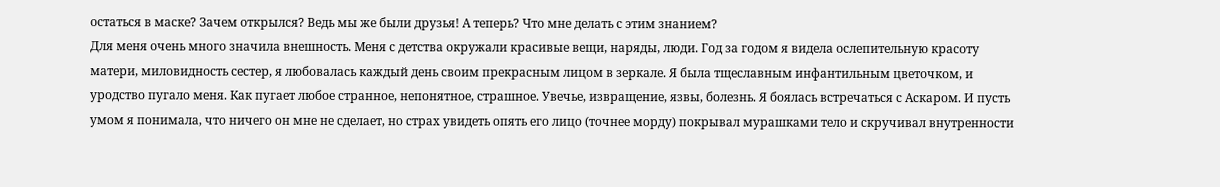остаться в маске? Зачем открылся? Ведь мы же были друзья! А теперь? Что мне делать с этим знанием?
Для меня очень много значила внешность. Меня с детства окружали красивые вещи, наряды, люди. Год за годом я видела ослепительную красоту матери, миловидность сестер, я любовалась каждый день своим прекрасным лицом в зеркале. Я была тщеславным инфантильным цветочком, и уродство пугало меня. Как пугает любое странное, непонятное, страшное. Увечье, извращение, язвы, болезнь. Я боялась встречаться с Аскаром. И пусть умом я понимала, что ничего он мне не сделает, но страх увидеть опять его лицо (точнее морду) покрывал мурашками тело и скручивал внутренности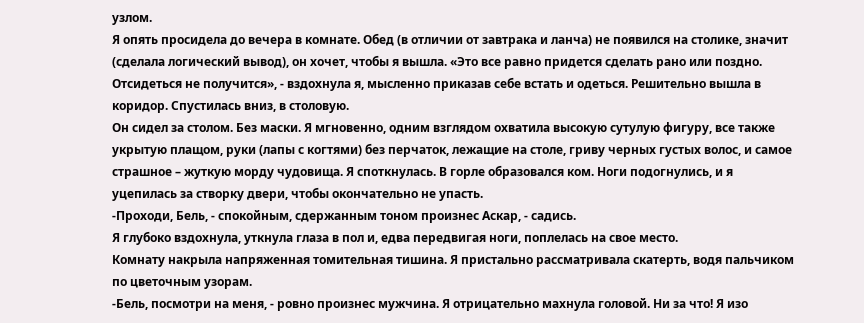узлом.
Я опять просидела до вечера в комнате. Обед (в отличии от завтрака и ланча) не появился на столике, значит (сделала логический вывод), он хочет, чтобы я вышла. «Это все равно придется сделать рано или поздно. Отсидеться не получится», - вздохнула я, мысленно приказав себе встать и одеться. Решительно вышла в коридор. Спустилась вниз, в столовую.
Он сидел за столом. Без маски. Я мгновенно, одним взглядом охватила высокую сутулую фигуру, все также укрытую плащом, руки (лапы с когтями) без перчаток, лежащие на столе, гриву черных густых волос, и самое страшное – жуткую морду чудовища. Я споткнулась. В горле образовался ком. Ноги подогнулись, и я уцепилась за створку двери, чтобы окончательно не упасть.
-Проходи, Бель, - спокойным, сдержанным тоном произнес Аскар, - садись.
Я глубоко вздохнула, уткнула глаза в пол и, едва передвигая ноги, поплелась на свое место.
Комнату накрыла напряженная томительная тишина. Я пристально рассматривала скатерть, водя пальчиком по цветочным узорам.
-Бель, посмотри на меня, - ровно произнес мужчина. Я отрицательно махнула головой. Ни за что! Я изо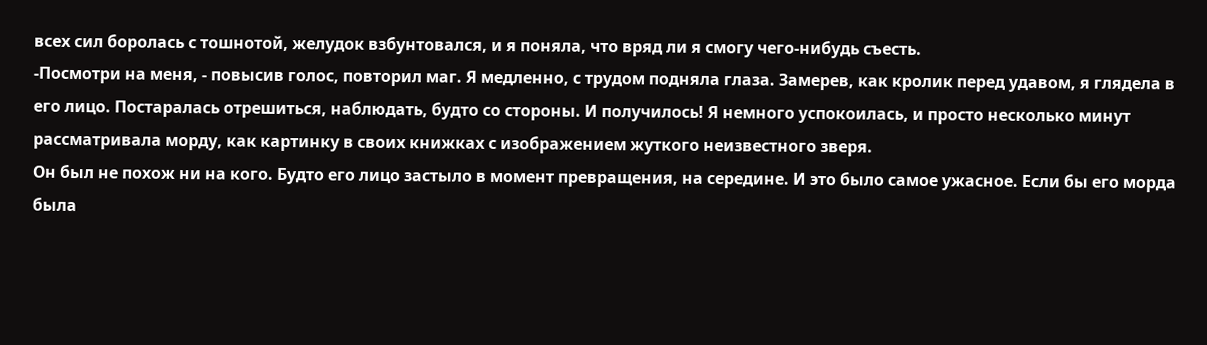всех сил боролась с тошнотой, желудок взбунтовался, и я поняла, что вряд ли я смогу чего-нибудь съесть.
-Посмотри на меня, - повысив голос, повторил маг. Я медленно, с трудом подняла глаза. Замерев, как кролик перед удавом, я глядела в его лицо. Постаралась отрешиться, наблюдать, будто со стороны. И получилось! Я немного успокоилась, и просто несколько минут рассматривала морду, как картинку в своих книжках с изображением жуткого неизвестного зверя.
Он был не похож ни на кого. Будто его лицо застыло в момент превращения, на середине. И это было самое ужасное. Если бы его морда была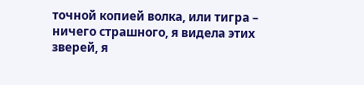точной копией волка, или тигра – ничего страшного, я видела этих зверей, я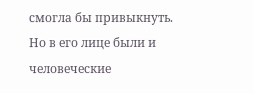смогла бы привыкнуть. Но в его лице были и человеческие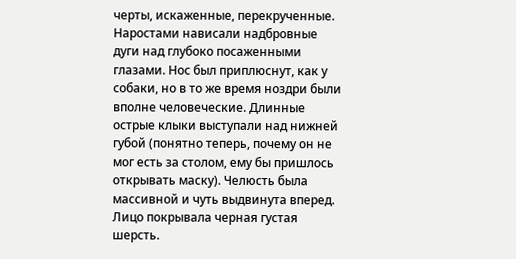черты, искаженные, перекрученные. Наростами нависали надбровные дуги над глубоко посаженными глазами. Нос был приплюснут, как у собаки, но в то же время ноздри были вполне человеческие. Длинные острые клыки выступали над нижней губой (понятно теперь, почему он не мог есть за столом, ему бы пришлось открывать маску). Челюсть была массивной и чуть выдвинута вперед. Лицо покрывала черная густая шерсть.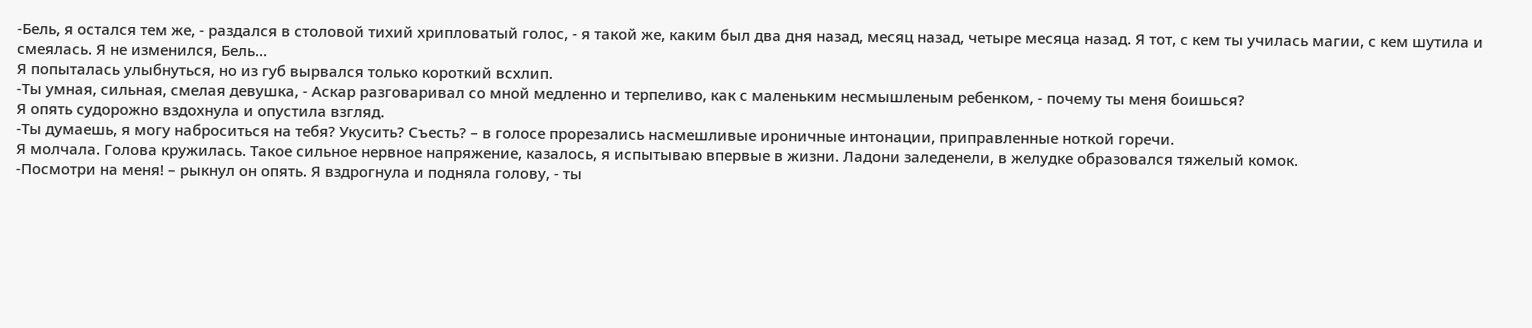-Бель, я остался тем же, - раздался в столовой тихий хрипловатый голос, - я такой же, каким был два дня назад, месяц назад, четыре месяца назад. Я тот, с кем ты училась магии, с кем шутила и смеялась. Я не изменился, Бель…
Я попыталась улыбнуться, но из губ вырвался только короткий всхлип.
-Ты умная, сильная, смелая девушка, - Аскар разговаривал со мной медленно и терпеливо, как с маленьким несмышленым ребенком, - почему ты меня боишься?
Я опять судорожно вздохнула и опустила взгляд.
-Ты думаешь, я могу наброситься на тебя? Укусить? Съесть? – в голосе прорезались насмешливые ироничные интонации, приправленные ноткой горечи.
Я молчала. Голова кружилась. Такое сильное нервное напряжение, казалось, я испытываю впервые в жизни. Ладони заледенели, в желудке образовался тяжелый комок.
-Посмотри на меня! – рыкнул он опять. Я вздрогнула и подняла голову, - ты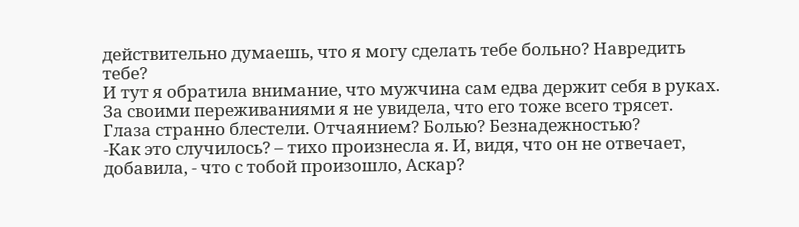действительно думаешь, что я могу сделать тебе больно? Навредить тебе?
И тут я обратила внимание, что мужчина сам едва держит себя в руках. За своими переживаниями я не увидела, что его тоже всего трясет. Глаза странно блестели. Отчаянием? Болью? Безнадежностью?
-Как это случилось? – тихо произнесла я. И, видя, что он не отвечает, добавила, - что с тобой произошло, Аскар?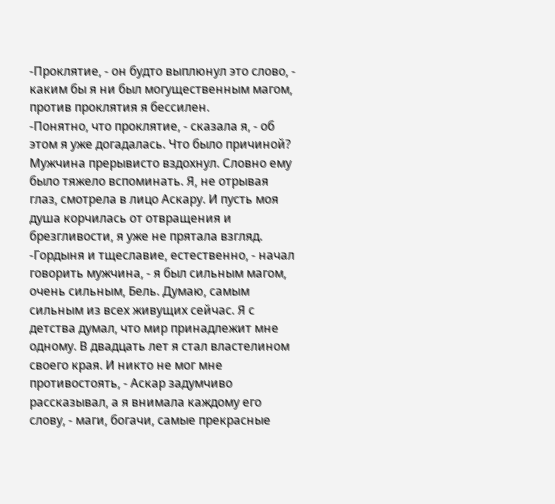-Проклятие, - он будто выплюнул это слово, - каким бы я ни был могущественным магом, против проклятия я бессилен.
-Понятно, что проклятие, - сказала я, - об этом я уже догадалась. Что было причиной?
Мужчина прерывисто вздохнул. Словно ему было тяжело вспоминать. Я, не отрывая глаз, смотрела в лицо Аскару. И пусть моя душа корчилась от отвращения и брезгливости, я уже не прятала взгляд.
-Гордыня и тщеславие, естественно, - начал говорить мужчина, - я был сильным магом, очень сильным, Бель. Думаю, самым сильным из всех живущих сейчас. Я с детства думал, что мир принадлежит мне одному. В двадцать лет я стал властелином своего края. И никто не мог мне противостоять, - Аскар задумчиво рассказывал, а я внимала каждому его слову, - маги, богачи, самые прекрасные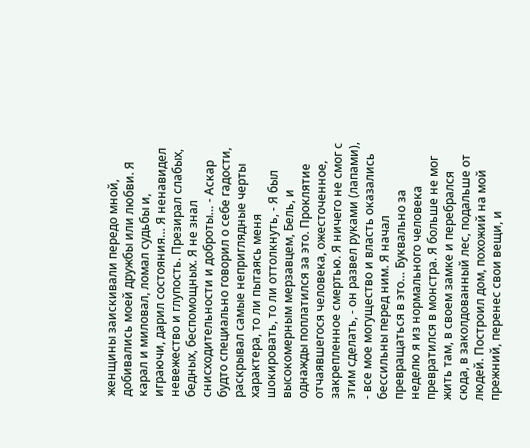женщины заискивали передо мной, добивались моей дружбы или любви. Я карал и миловал, ломал судьбы и, играючи, дарил состояния… Я ненавидел невежество и глупость. Презирал слабых, бедных, беспомощных. Я не знал снисходительности и доброты… - Аскар будто специально говорил о себе гадости, раскрывал самые неприглядные черты характера, то ли пытаясь меня шокировать, то ли оттолкнуть, - Я был высокомерным мерзавцем, Бель, и однажды поплатился за это. Проклятие отчаявшегося человека, ожесточенное, закрепленное смертью. Я ничего не смог с этим сделать, - он развел руками (лапами), - все мое могущество и власть оказались бессильны перед ним. Я начал превращаться в это… Буквально за неделю я из нормального человека превратился в монстра. Я больше не мог жить там, в своем замке и перебрался сюда, в заколдованный лес, подальше от людей. Построил дом, похожий на мой прежний, перенес свои вещи, и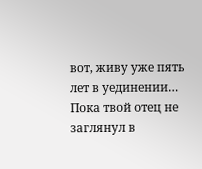вот, живу уже пять лет в уединении… Пока твой отец не заглянул в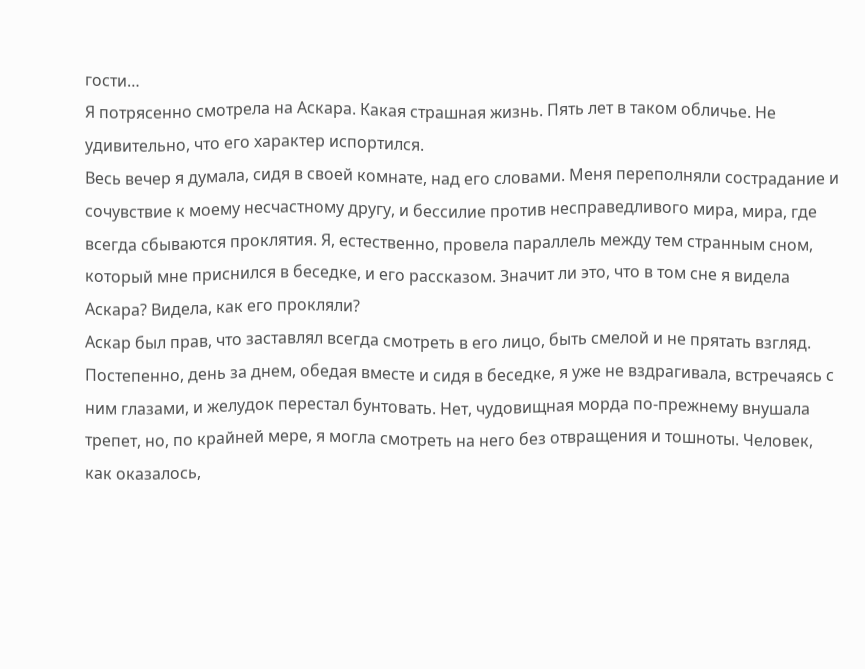гости…
Я потрясенно смотрела на Аскара. Какая страшная жизнь. Пять лет в таком обличье. Не удивительно, что его характер испортился.
Весь вечер я думала, сидя в своей комнате, над его словами. Меня переполняли сострадание и сочувствие к моему несчастному другу, и бессилие против несправедливого мира, мира, где всегда сбываются проклятия. Я, естественно, провела параллель между тем странным сном, который мне приснился в беседке, и его рассказом. Значит ли это, что в том сне я видела Аскара? Видела, как его прокляли?
Аскар был прав, что заставлял всегда смотреть в его лицо, быть смелой и не прятать взгляд. Постепенно, день за днем, обедая вместе и сидя в беседке, я уже не вздрагивала, встречаясь с ним глазами, и желудок перестал бунтовать. Нет, чудовищная морда по-прежнему внушала трепет, но, по крайней мере, я могла смотреть на него без отвращения и тошноты. Человек, как оказалось,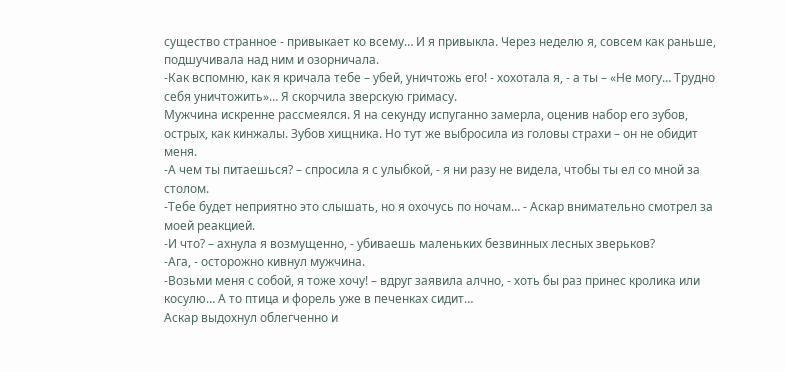существо странное - привыкает ко всему… И я привыкла. Через неделю я, совсем как раньше, подшучивала над ним и озорничала.
-Как вспомню, как я кричала тебе – убей, уничтожь его! - хохотала я, - а ты – «Не могу… Трудно себя уничтожить»… Я скорчила зверскую гримасу.
Мужчина искренне рассмеялся. Я на секунду испуганно замерла, оценив набор его зубов, острых, как кинжалы. Зубов хищника. Но тут же выбросила из головы страхи – он не обидит меня.
-А чем ты питаешься? – спросила я с улыбкой, - я ни разу не видела, чтобы ты ел со мной за столом.
-Тебе будет неприятно это слышать, но я охочусь по ночам… - Аскар внимательно смотрел за моей реакцией.
-И что? – ахнула я возмущенно, - убиваешь маленьких безвинных лесных зверьков?
-Ага, - осторожно кивнул мужчина.
-Возьми меня с собой, я тоже хочу! – вдруг заявила алчно, - хоть бы раз принес кролика или косулю… А то птица и форель уже в печенках сидит…
Аскар выдохнул облегченно и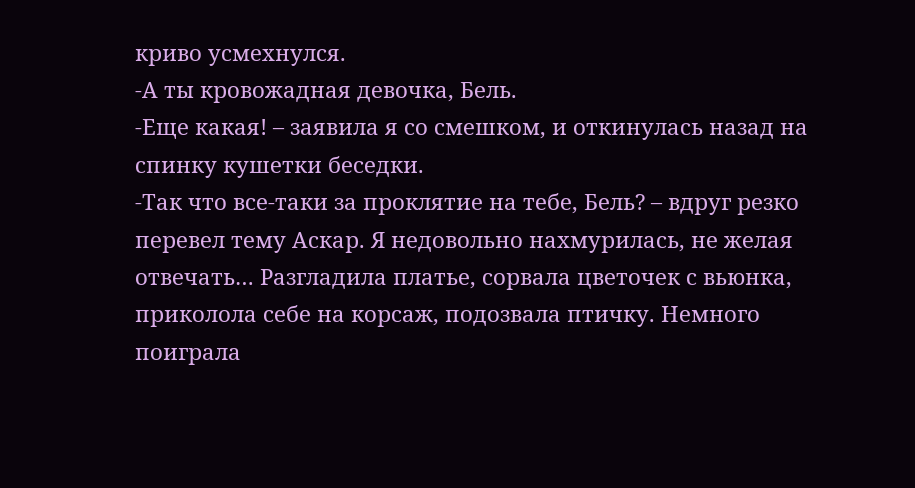криво усмехнулся.
-А ты кровожадная девочка, Бель.
-Еще какая! – заявила я со смешком, и откинулась назад на спинку кушетки беседки.
-Так что все-таки за проклятие на тебе, Бель? – вдруг резко перевел тему Аскар. Я недовольно нахмурилась, не желая отвечать… Разгладила платье, сорвала цветочек с вьюнка, приколола себе на корсаж, подозвала птичку. Немного поиграла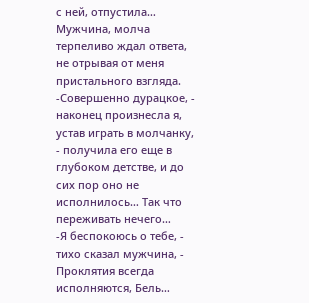с ней, отпустила… Мужчина, молча терпеливо ждал ответа, не отрывая от меня пристального взгляда.
-Совершенно дурацкое, - наконец произнесла я, устав играть в молчанку, - получила его еще в глубоком детстве, и до сих пор оно не исполнилось… Так что переживать нечего…
-Я беспокоюсь о тебе, - тихо сказал мужчина, - Проклятия всегда исполняются, Бель…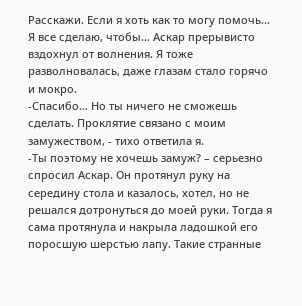Расскажи. Если я хоть как то могу помочь… Я все сделаю, чтобы… Аскар прерывисто вздохнул от волнения. Я тоже разволновалась, даже глазам стало горячо и мокро.
-Спасибо… Но ты ничего не сможешь сделать. Проклятие связано с моим замужеством, - тихо ответила я.
-Ты поэтому не хочешь замуж? – серьезно спросил Аскар. Он протянул руку на середину стола и казалось, хотел, но не решался дотронуться до моей руки. Тогда я сама протянула и накрыла ладошкой его поросшую шерстью лапу. Такие странные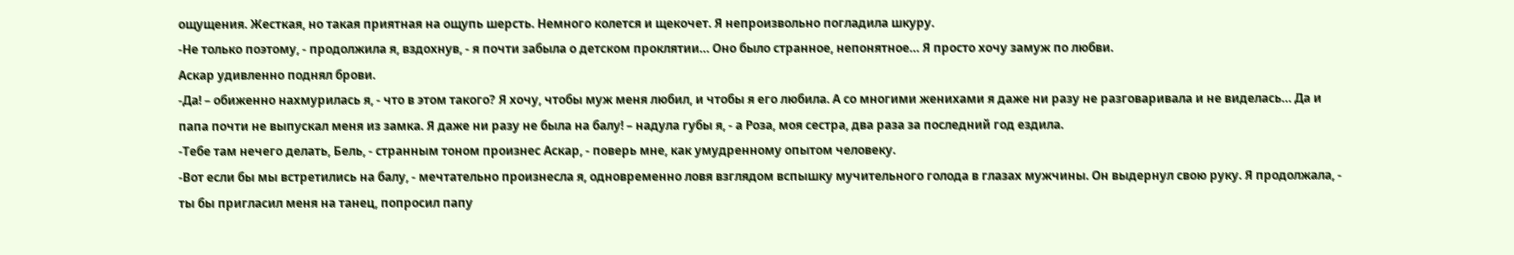ощущения. Жесткая, но такая приятная на ощупь шерсть. Немного колется и щекочет. Я непроизвольно погладила шкуру.
-Не только поэтому, - продолжила я, вздохнув, - я почти забыла о детском проклятии… Оно было странное, непонятное… Я просто хочу замуж по любви.
Аскар удивленно поднял брови.
-Да! – обиженно нахмурилась я, - что в этом такого? Я хочу, чтобы муж меня любил, и чтобы я его любила. А со многими женихами я даже ни разу не разговаривала и не виделась… Да и папа почти не выпускал меня из замка. Я даже ни разу не была на балу! – надула губы я, - а Роза, моя сестра, два раза за последний год ездила.
-Тебе там нечего делать, Бель, - странным тоном произнес Аскар, - поверь мне, как умудренному опытом человеку.
-Вот если бы мы встретились на балу, - мечтательно произнесла я, одновременно ловя взглядом вспышку мучительного голода в глазах мужчины. Он выдернул свою руку. Я продолжала, - ты бы пригласил меня на танец, попросил папу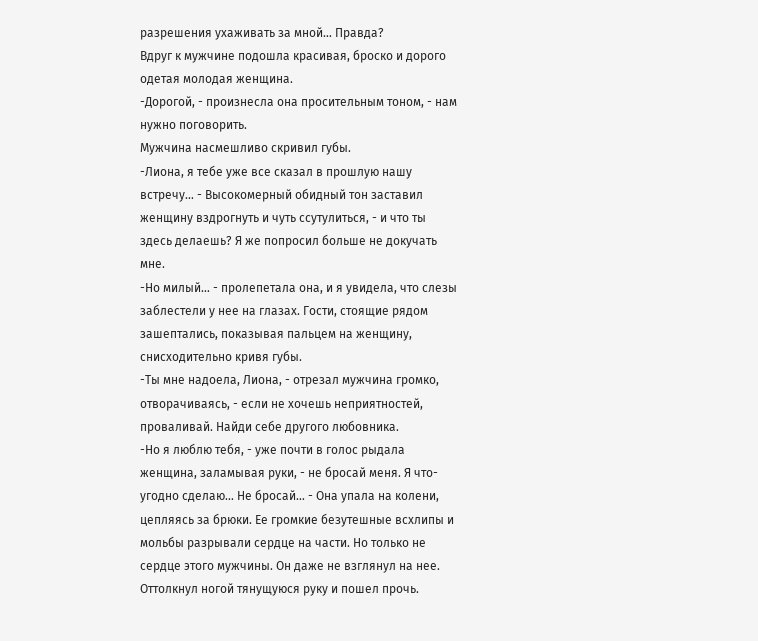разрешения ухаживать за мной… Правда?
Вдруг к мужчине подошла красивая, броско и дорого одетая молодая женщина.
-Дорогой, - произнесла она просительным тоном, - нам нужно поговорить.
Мужчина насмешливо скривил губы.
-Лиона, я тебе уже все сказал в прошлую нашу встречу… - Высокомерный обидный тон заставил женщину вздрогнуть и чуть ссутулиться, - и что ты здесь делаешь? Я же попросил больше не докучать мне.
-Но милый… - пролепетала она, и я увидела, что слезы заблестели у нее на глазах. Гости, стоящие рядом зашептались, показывая пальцем на женщину, снисходительно кривя губы.
-Ты мне надоела, Лиона, - отрезал мужчина громко, отворачиваясь, - если не хочешь неприятностей, проваливай. Найди себе другого любовника.
-Но я люблю тебя, - уже почти в голос рыдала женщина, заламывая руки, - не бросай меня. Я что-угодно сделаю… Не бросай… - Она упала на колени, цепляясь за брюки. Ее громкие безутешные всхлипы и мольбы разрывали сердце на части. Но только не сердце этого мужчины. Он даже не взглянул на нее. Оттолкнул ногой тянущуюся руку и пошел прочь.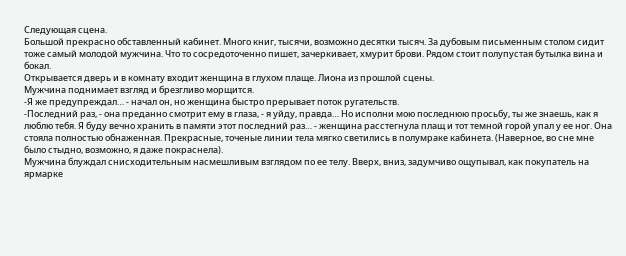Следующая сцена.
Большой прекрасно обставленный кабинет. Много книг, тысячи, возможно десятки тысяч. За дубовым письменным столом сидит тоже самый молодой мужчина. Что то сосредоточенно пишет, зачеркивает, хмурит брови. Рядом стоит полупустая бутылка вина и бокал.
Открывается дверь и в комнату входит женщина в глухом плаще. Лиона из прошлой сцены.
Мужчина поднимает взгляд и брезгливо морщится.
-Я же предупреждал… - начал он, но женщина быстро прерывает поток ругательств.
-Последний раз, - она преданно смотрит ему в глаза, - я уйду, правда… Но исполни мою последнюю просьбу, ты же знаешь, как я люблю тебя. Я буду вечно хранить в памяти этот последний раз… - женщина расстегнула плащ и тот темной горой упал у ее ног. Она стояла полностью обнаженная. Прекрасные, точеные линии тела мягко светились в полумраке кабинета. (Наверное, во сне мне было стыдно, возможно, я даже покраснела).
Мужчина блуждал снисходительным насмешливым взглядом по ее телу. Вверх, вниз, задумчиво ощупывал, как покупатель на ярмарке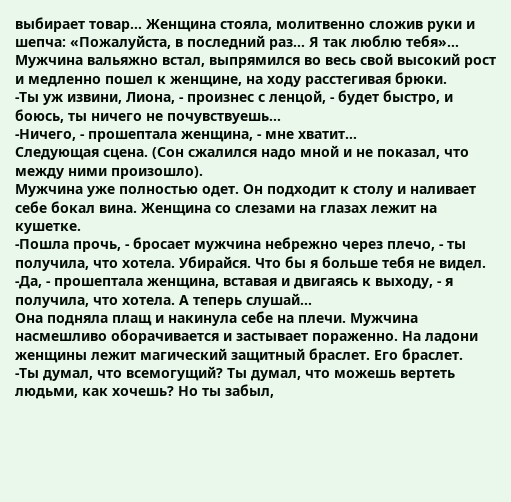выбирает товар… Женщина стояла, молитвенно сложив руки и шепча: «Пожалуйста, в последний раз… Я так люблю тебя»…
Мужчина вальяжно встал, выпрямился во весь свой высокий рост и медленно пошел к женщине, на ходу расстегивая брюки.
-Ты уж извини, Лиона, - произнес с ленцой, - будет быстро, и боюсь, ты ничего не почувствуешь…
-Ничего, - прошептала женщина, - мне хватит…
Следующая сцена. (Сон сжалился надо мной и не показал, что между ними произошло).
Мужчина уже полностью одет. Он подходит к столу и наливает себе бокал вина. Женщина со слезами на глазах лежит на кушетке.
-Пошла прочь, - бросает мужчина небрежно через плечо, - ты получила, что хотела. Убирайся. Что бы я больше тебя не видел.
-Да, - прошептала женщина, вставая и двигаясь к выходу, - я получила, что хотела. А теперь слушай…
Она подняла плащ и накинула себе на плечи. Мужчина насмешливо оборачивается и застывает пораженно. На ладони женщины лежит магический защитный браслет. Его браслет.
-Ты думал, что всемогущий? Ты думал, что можешь вертеть людьми, как хочешь? Но ты забыл,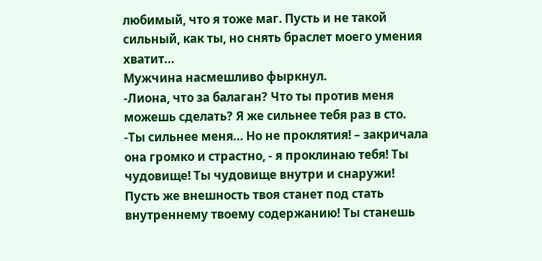любимый, что я тоже маг. Пусть и не такой сильный, как ты, но снять браслет моего умения хватит…
Мужчина насмешливо фыркнул.
-Лиона, что за балаган? Что ты против меня можешь сделать? Я же сильнее тебя раз в сто.
-Ты сильнее меня… Но не проклятия! – закричала она громко и страстно, - я проклинаю тебя! Ты чудовище! Ты чудовище внутри и снаружи! Пусть же внешность твоя станет под стать внутреннему твоему содержанию! Ты станешь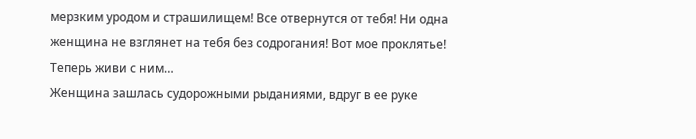мерзким уродом и страшилищем! Все отвернутся от тебя! Ни одна женщина не взглянет на тебя без содрогания! Вот мое проклятье! Теперь живи с ним…
Женщина зашлась судорожными рыданиями, вдруг в ее руке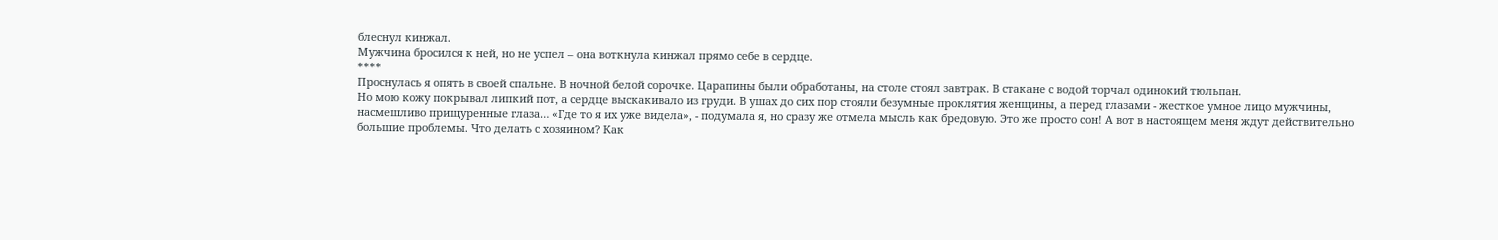блеснул кинжал.
Мужчина бросился к ней, но не успел – она воткнула кинжал прямо себе в сердце.
****
Проснулась я опять в своей спальне. В ночной белой сорочке. Царапины были обработаны, на столе стоял завтрак. В стакане с водой торчал одинокий тюльпан.
Но мою кожу покрывал липкий пот, а сердце выскакивало из груди. В ушах до сих пор стояли безумные проклятия женщины, а перед глазами - жесткое умное лицо мужчины, насмешливо прищуренные глаза… «Где то я их уже видела», - подумала я, но сразу же отмела мысль как бредовую. Это же просто сон! А вот в настоящем меня ждут действительно большие проблемы. Что делать с хозяином? Как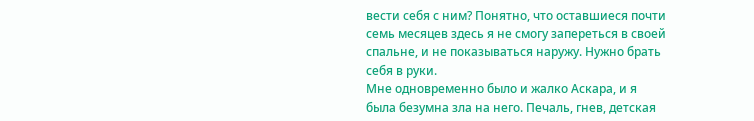вести себя с ним? Понятно, что оставшиеся почти семь месяцев здесь я не смогу запереться в своей спальне, и не показываться наружу. Нужно брать себя в руки.
Мне одновременно было и жалко Аскара, и я была безумна зла на него. Печаль, гнев, детская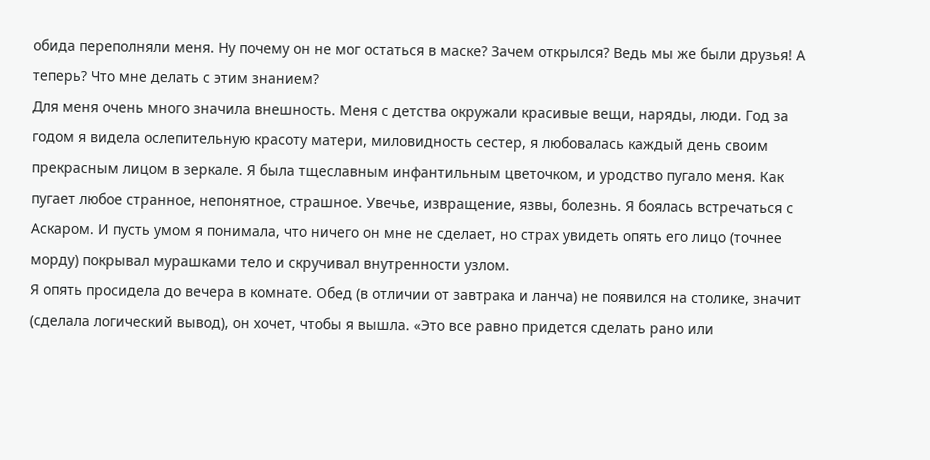обида переполняли меня. Ну почему он не мог остаться в маске? Зачем открылся? Ведь мы же были друзья! А теперь? Что мне делать с этим знанием?
Для меня очень много значила внешность. Меня с детства окружали красивые вещи, наряды, люди. Год за годом я видела ослепительную красоту матери, миловидность сестер, я любовалась каждый день своим прекрасным лицом в зеркале. Я была тщеславным инфантильным цветочком, и уродство пугало меня. Как пугает любое странное, непонятное, страшное. Увечье, извращение, язвы, болезнь. Я боялась встречаться с Аскаром. И пусть умом я понимала, что ничего он мне не сделает, но страх увидеть опять его лицо (точнее морду) покрывал мурашками тело и скручивал внутренности узлом.
Я опять просидела до вечера в комнате. Обед (в отличии от завтрака и ланча) не появился на столике, значит (сделала логический вывод), он хочет, чтобы я вышла. «Это все равно придется сделать рано или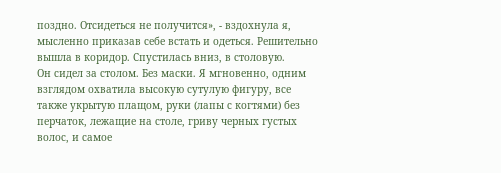поздно. Отсидеться не получится», - вздохнула я, мысленно приказав себе встать и одеться. Решительно вышла в коридор. Спустилась вниз, в столовую.
Он сидел за столом. Без маски. Я мгновенно, одним взглядом охватила высокую сутулую фигуру, все также укрытую плащом, руки (лапы с когтями) без перчаток, лежащие на столе, гриву черных густых волос, и самое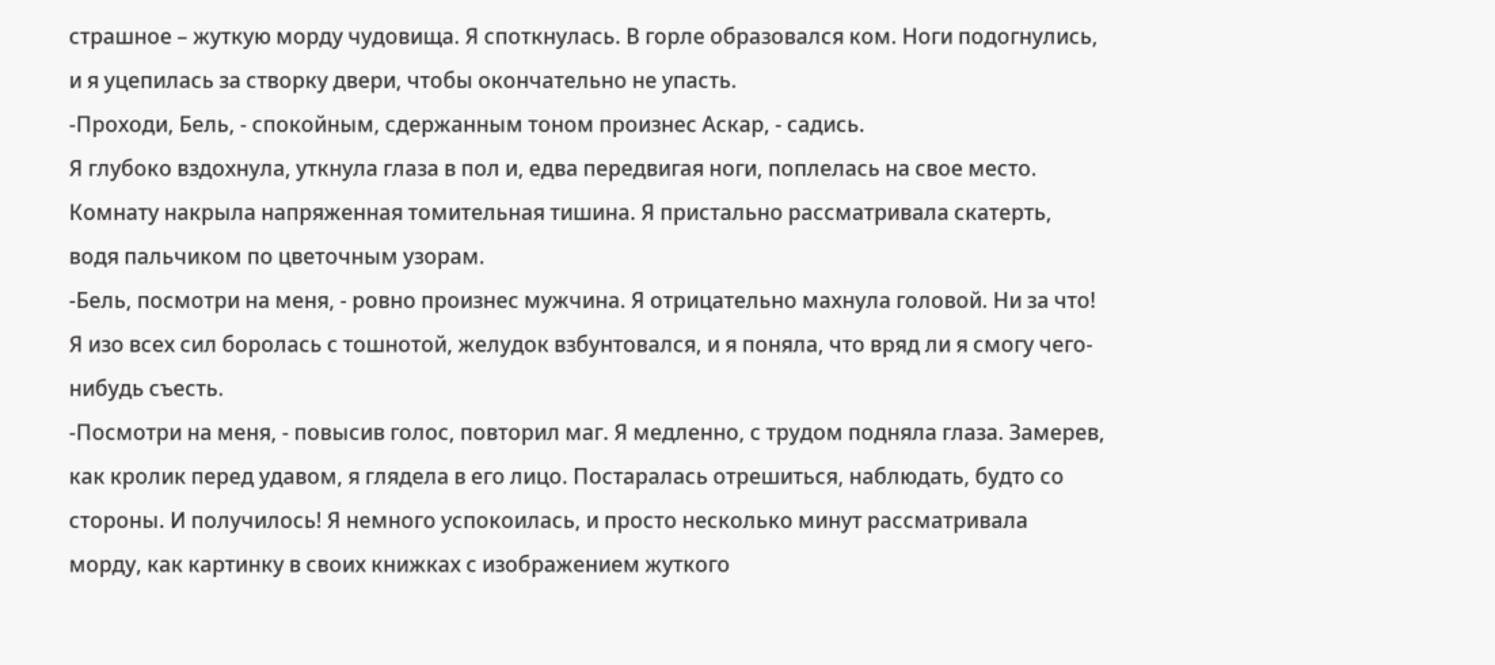страшное – жуткую морду чудовища. Я споткнулась. В горле образовался ком. Ноги подогнулись, и я уцепилась за створку двери, чтобы окончательно не упасть.
-Проходи, Бель, - спокойным, сдержанным тоном произнес Аскар, - садись.
Я глубоко вздохнула, уткнула глаза в пол и, едва передвигая ноги, поплелась на свое место.
Комнату накрыла напряженная томительная тишина. Я пристально рассматривала скатерть, водя пальчиком по цветочным узорам.
-Бель, посмотри на меня, - ровно произнес мужчина. Я отрицательно махнула головой. Ни за что! Я изо всех сил боролась с тошнотой, желудок взбунтовался, и я поняла, что вряд ли я смогу чего-нибудь съесть.
-Посмотри на меня, - повысив голос, повторил маг. Я медленно, с трудом подняла глаза. Замерев, как кролик перед удавом, я глядела в его лицо. Постаралась отрешиться, наблюдать, будто со стороны. И получилось! Я немного успокоилась, и просто несколько минут рассматривала морду, как картинку в своих книжках с изображением жуткого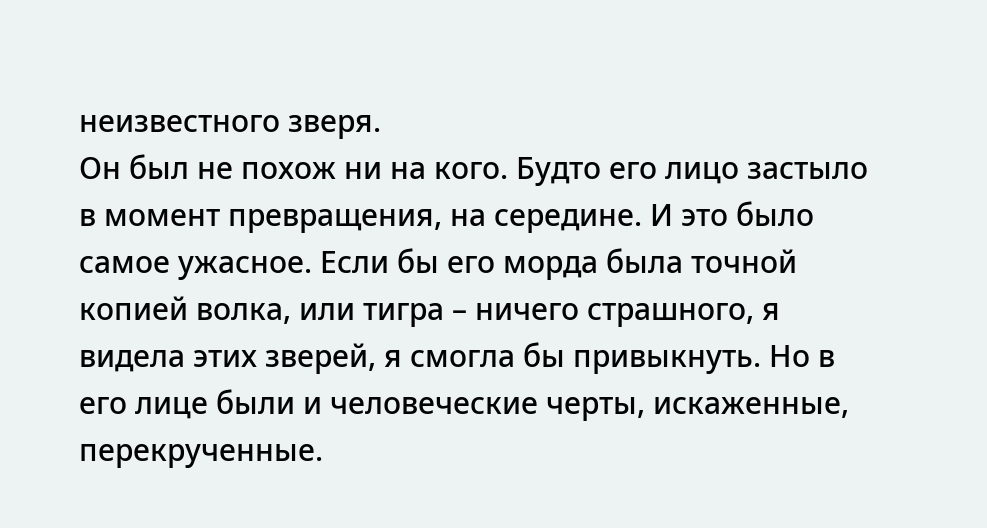неизвестного зверя.
Он был не похож ни на кого. Будто его лицо застыло в момент превращения, на середине. И это было самое ужасное. Если бы его морда была точной копией волка, или тигра – ничего страшного, я видела этих зверей, я смогла бы привыкнуть. Но в его лице были и человеческие черты, искаженные, перекрученные.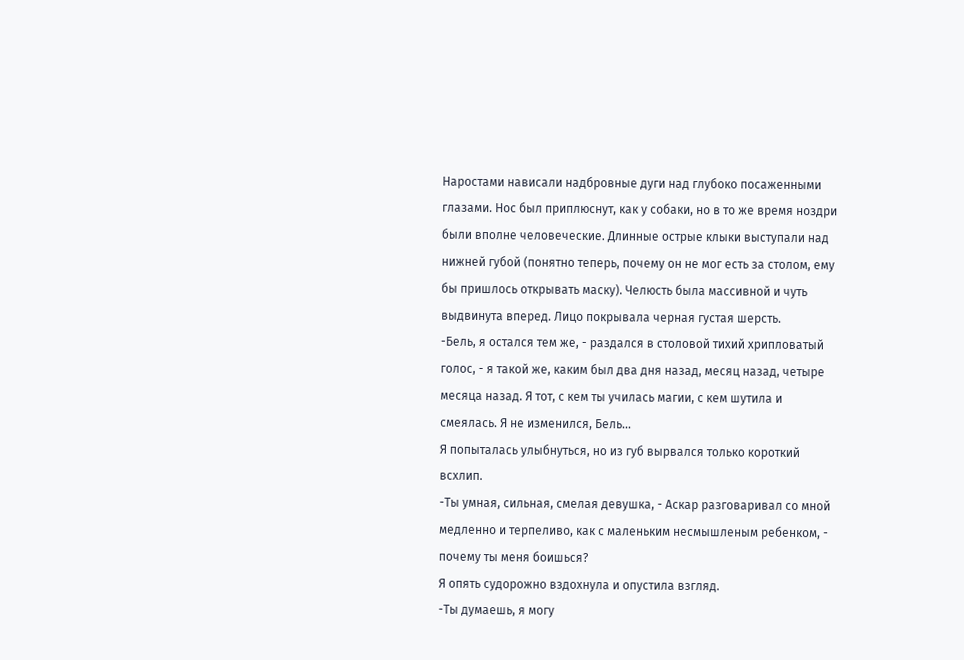Наростами нависали надбровные дуги над глубоко посаженными глазами. Нос был приплюснут, как у собаки, но в то же время ноздри были вполне человеческие. Длинные острые клыки выступали над нижней губой (понятно теперь, почему он не мог есть за столом, ему бы пришлось открывать маску). Челюсть была массивной и чуть выдвинута вперед. Лицо покрывала черная густая шерсть.
-Бель, я остался тем же, - раздался в столовой тихий хрипловатый голос, - я такой же, каким был два дня назад, месяц назад, четыре месяца назад. Я тот, с кем ты училась магии, с кем шутила и смеялась. Я не изменился, Бель…
Я попыталась улыбнуться, но из губ вырвался только короткий всхлип.
-Ты умная, сильная, смелая девушка, - Аскар разговаривал со мной медленно и терпеливо, как с маленьким несмышленым ребенком, - почему ты меня боишься?
Я опять судорожно вздохнула и опустила взгляд.
-Ты думаешь, я могу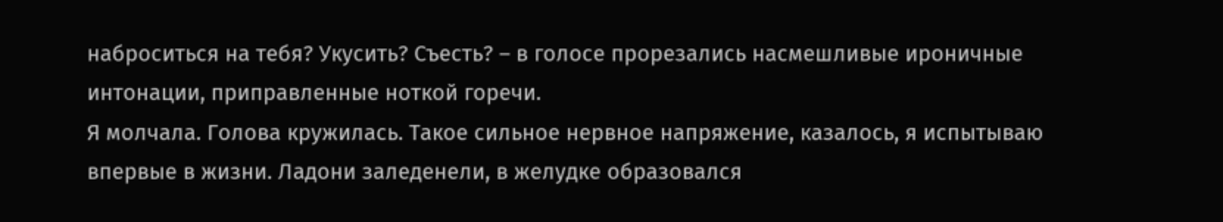наброситься на тебя? Укусить? Съесть? – в голосе прорезались насмешливые ироничные интонации, приправленные ноткой горечи.
Я молчала. Голова кружилась. Такое сильное нервное напряжение, казалось, я испытываю впервые в жизни. Ладони заледенели, в желудке образовался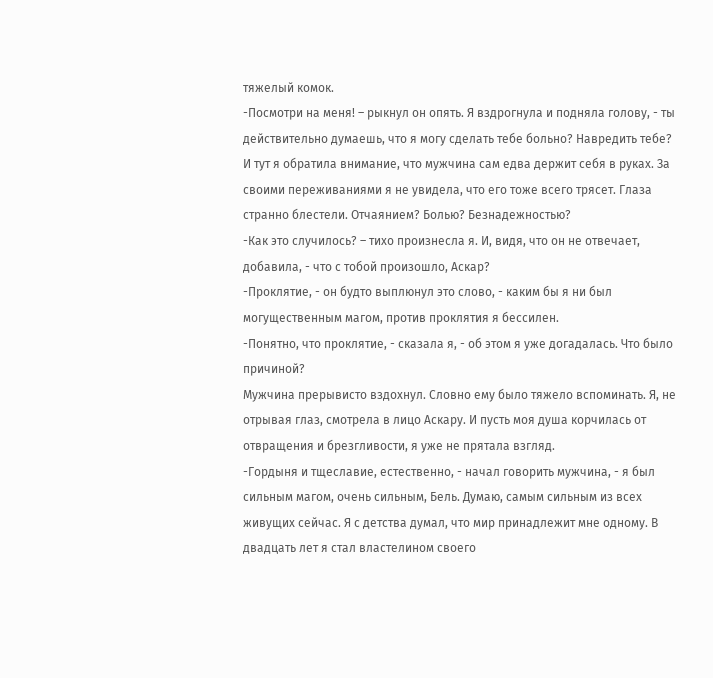тяжелый комок.
-Посмотри на меня! – рыкнул он опять. Я вздрогнула и подняла голову, - ты действительно думаешь, что я могу сделать тебе больно? Навредить тебе?
И тут я обратила внимание, что мужчина сам едва держит себя в руках. За своими переживаниями я не увидела, что его тоже всего трясет. Глаза странно блестели. Отчаянием? Болью? Безнадежностью?
-Как это случилось? – тихо произнесла я. И, видя, что он не отвечает, добавила, - что с тобой произошло, Аскар?
-Проклятие, - он будто выплюнул это слово, - каким бы я ни был могущественным магом, против проклятия я бессилен.
-Понятно, что проклятие, - сказала я, - об этом я уже догадалась. Что было причиной?
Мужчина прерывисто вздохнул. Словно ему было тяжело вспоминать. Я, не отрывая глаз, смотрела в лицо Аскару. И пусть моя душа корчилась от отвращения и брезгливости, я уже не прятала взгляд.
-Гордыня и тщеславие, естественно, - начал говорить мужчина, - я был сильным магом, очень сильным, Бель. Думаю, самым сильным из всех живущих сейчас. Я с детства думал, что мир принадлежит мне одному. В двадцать лет я стал властелином своего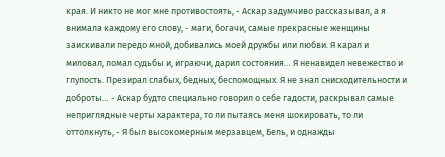края. И никто не мог мне противостоять, - Аскар задумчиво рассказывал, а я внимала каждому его слову, - маги, богачи, самые прекрасные женщины заискивали передо мной, добивались моей дружбы или любви. Я карал и миловал, ломал судьбы и, играючи, дарил состояния… Я ненавидел невежество и глупость. Презирал слабых, бедных, беспомощных. Я не знал снисходительности и доброты… - Аскар будто специально говорил о себе гадости, раскрывал самые неприглядные черты характера, то ли пытаясь меня шокировать, то ли оттолкнуть, - Я был высокомерным мерзавцем, Бель, и однажды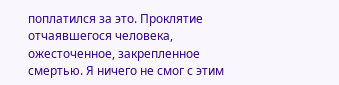поплатился за это. Проклятие отчаявшегося человека, ожесточенное, закрепленное смертью. Я ничего не смог с этим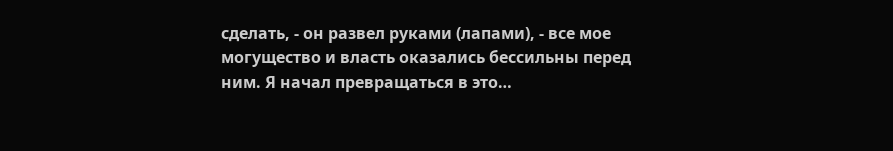сделать, - он развел руками (лапами), - все мое могущество и власть оказались бессильны перед ним. Я начал превращаться в это…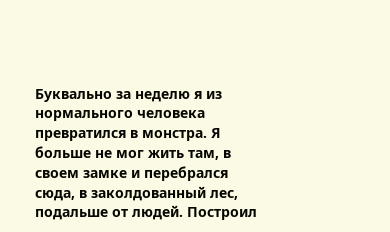Буквально за неделю я из нормального человека превратился в монстра. Я больше не мог жить там, в своем замке и перебрался сюда, в заколдованный лес, подальше от людей. Построил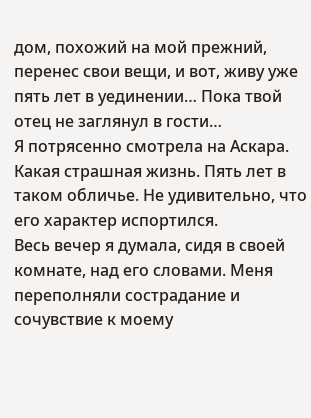дом, похожий на мой прежний, перенес свои вещи, и вот, живу уже пять лет в уединении… Пока твой отец не заглянул в гости…
Я потрясенно смотрела на Аскара. Какая страшная жизнь. Пять лет в таком обличье. Не удивительно, что его характер испортился.
Весь вечер я думала, сидя в своей комнате, над его словами. Меня переполняли сострадание и сочувствие к моему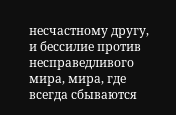несчастному другу, и бессилие против несправедливого мира, мира, где всегда сбываются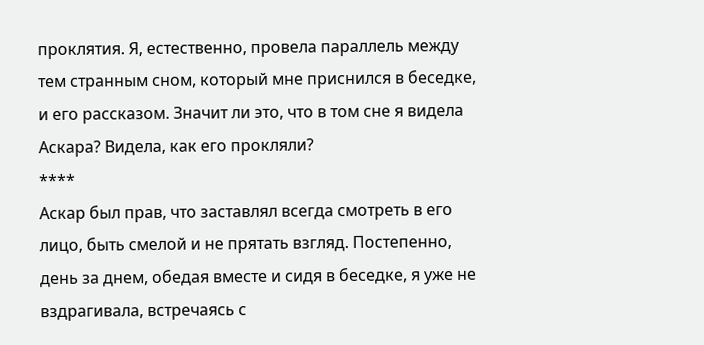проклятия. Я, естественно, провела параллель между тем странным сном, который мне приснился в беседке, и его рассказом. Значит ли это, что в том сне я видела Аскара? Видела, как его прокляли?
****
Аскар был прав, что заставлял всегда смотреть в его лицо, быть смелой и не прятать взгляд. Постепенно, день за днем, обедая вместе и сидя в беседке, я уже не вздрагивала, встречаясь с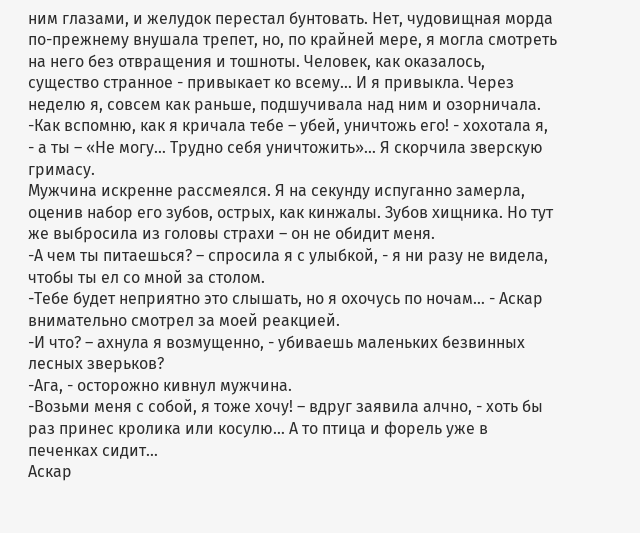ним глазами, и желудок перестал бунтовать. Нет, чудовищная морда по-прежнему внушала трепет, но, по крайней мере, я могла смотреть на него без отвращения и тошноты. Человек, как оказалось, существо странное - привыкает ко всему… И я привыкла. Через неделю я, совсем как раньше, подшучивала над ним и озорничала.
-Как вспомню, как я кричала тебе – убей, уничтожь его! - хохотала я, - а ты – «Не могу… Трудно себя уничтожить»… Я скорчила зверскую гримасу.
Мужчина искренне рассмеялся. Я на секунду испуганно замерла, оценив набор его зубов, острых, как кинжалы. Зубов хищника. Но тут же выбросила из головы страхи – он не обидит меня.
-А чем ты питаешься? – спросила я с улыбкой, - я ни разу не видела, чтобы ты ел со мной за столом.
-Тебе будет неприятно это слышать, но я охочусь по ночам… - Аскар внимательно смотрел за моей реакцией.
-И что? – ахнула я возмущенно, - убиваешь маленьких безвинных лесных зверьков?
-Ага, - осторожно кивнул мужчина.
-Возьми меня с собой, я тоже хочу! – вдруг заявила алчно, - хоть бы раз принес кролика или косулю… А то птица и форель уже в печенках сидит…
Аскар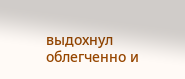выдохнул облегченно и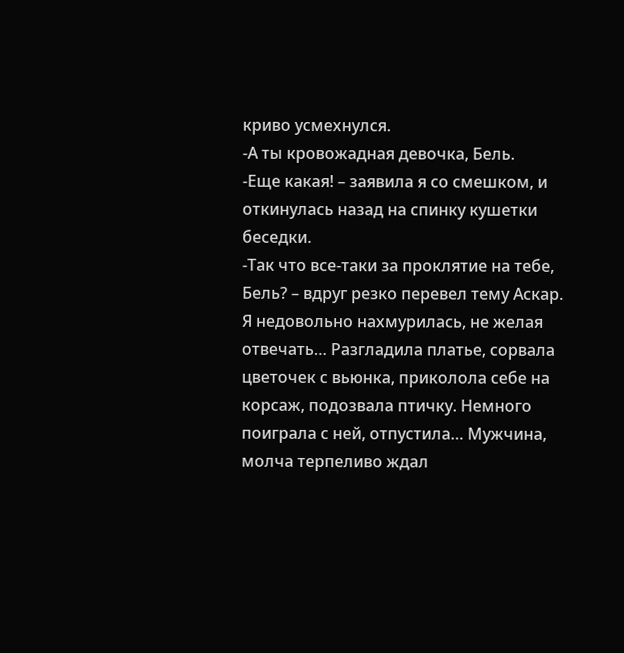криво усмехнулся.
-А ты кровожадная девочка, Бель.
-Еще какая! – заявила я со смешком, и откинулась назад на спинку кушетки беседки.
-Так что все-таки за проклятие на тебе, Бель? – вдруг резко перевел тему Аскар. Я недовольно нахмурилась, не желая отвечать… Разгладила платье, сорвала цветочек с вьюнка, приколола себе на корсаж, подозвала птичку. Немного поиграла с ней, отпустила… Мужчина, молча терпеливо ждал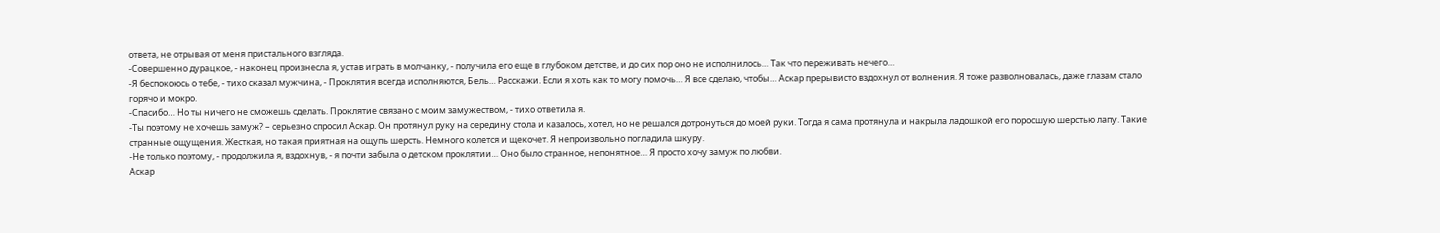ответа, не отрывая от меня пристального взгляда.
-Совершенно дурацкое, - наконец произнесла я, устав играть в молчанку, - получила его еще в глубоком детстве, и до сих пор оно не исполнилось… Так что переживать нечего…
-Я беспокоюсь о тебе, - тихо сказал мужчина, - Проклятия всегда исполняются, Бель… Расскажи. Если я хоть как то могу помочь… Я все сделаю, чтобы… Аскар прерывисто вздохнул от волнения. Я тоже разволновалась, даже глазам стало горячо и мокро.
-Спасибо… Но ты ничего не сможешь сделать. Проклятие связано с моим замужеством, - тихо ответила я.
-Ты поэтому не хочешь замуж? – серьезно спросил Аскар. Он протянул руку на середину стола и казалось, хотел, но не решался дотронуться до моей руки. Тогда я сама протянула и накрыла ладошкой его поросшую шерстью лапу. Такие странные ощущения. Жесткая, но такая приятная на ощупь шерсть. Немного колется и щекочет. Я непроизвольно погладила шкуру.
-Не только поэтому, - продолжила я, вздохнув, - я почти забыла о детском проклятии… Оно было странное, непонятное… Я просто хочу замуж по любви.
Аскар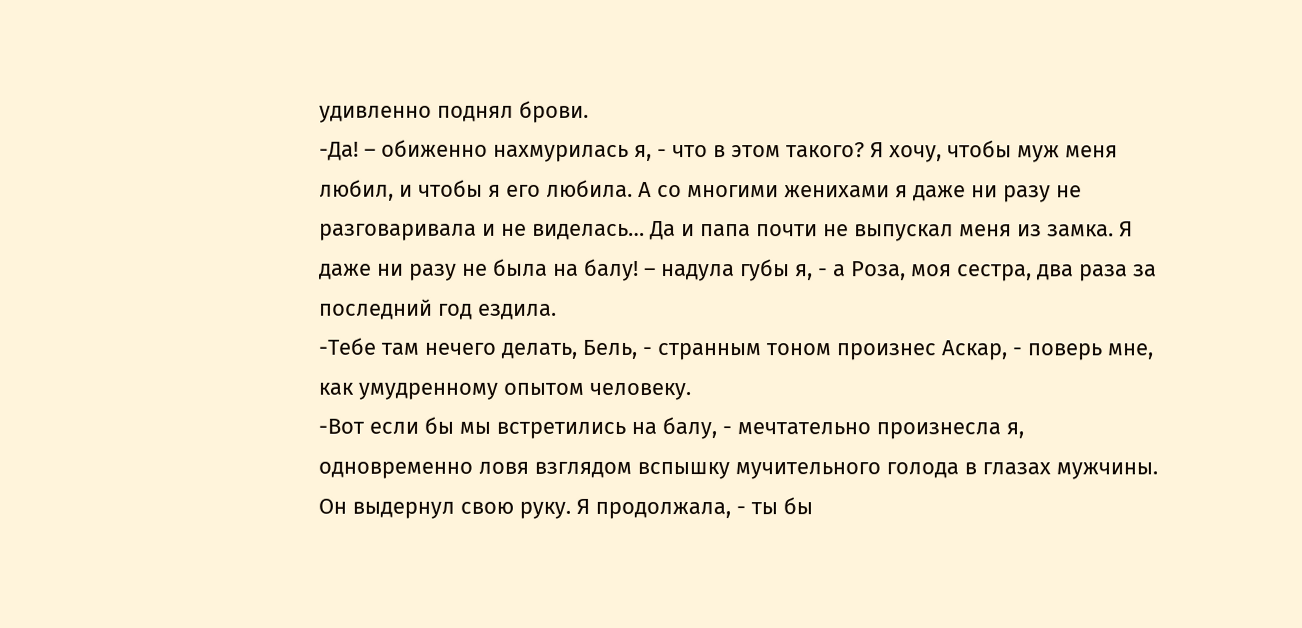удивленно поднял брови.
-Да! – обиженно нахмурилась я, - что в этом такого? Я хочу, чтобы муж меня любил, и чтобы я его любила. А со многими женихами я даже ни разу не разговаривала и не виделась… Да и папа почти не выпускал меня из замка. Я даже ни разу не была на балу! – надула губы я, - а Роза, моя сестра, два раза за последний год ездила.
-Тебе там нечего делать, Бель, - странным тоном произнес Аскар, - поверь мне, как умудренному опытом человеку.
-Вот если бы мы встретились на балу, - мечтательно произнесла я, одновременно ловя взглядом вспышку мучительного голода в глазах мужчины. Он выдернул свою руку. Я продолжала, - ты бы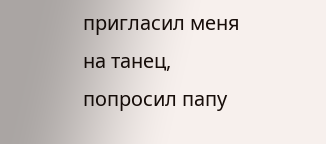пригласил меня на танец, попросил папу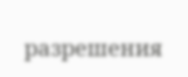разрешения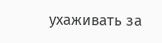ухаживать за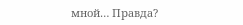мной… Правда?